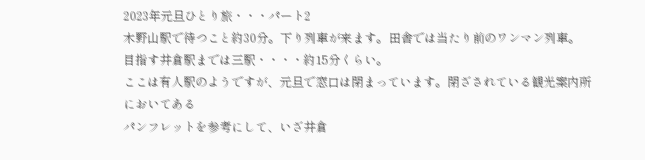2023年元旦ひとり旅・・・パート2
木野山駅で待つこと約30分。下り列車が来ます。田舎では当たり前のワンマン列車。
目指す井倉駅までは三駅・・・・約15分くらい。
ここは有人駅のようですが、元旦で窓口は閉まっています。閉ざされている観光案内所においてある
パンフレットを参考にして、いざ井倉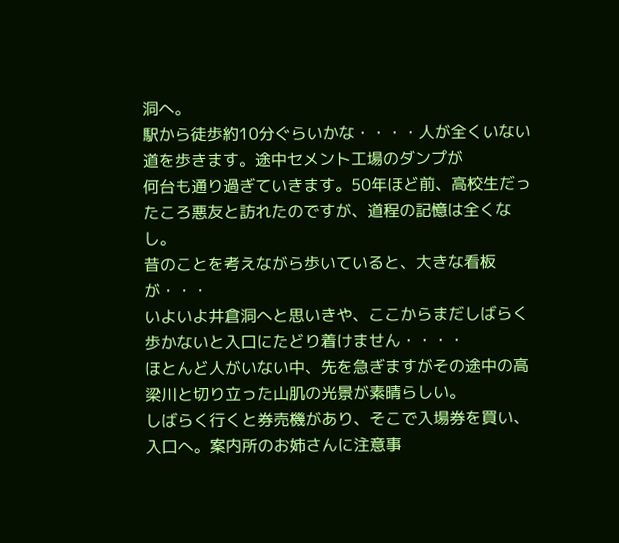洞へ。
駅から徒歩約10分ぐらいかな・・・・人が全くいない道を歩きます。途中セメント工場のダンプが
何台も通り過ぎていきます。50年ほど前、高校生だったころ悪友と訪れたのですが、道程の記憶は全くなし。
昔のことを考えながら歩いていると、大きな看板が・・・
いよいよ井倉洞へと思いきや、ここからまだしばらく歩かないと入口にたどり着けません・・・・
ほとんど人がいない中、先を急ぎますがその途中の高梁川と切り立った山肌の光景が素晴らしい。
しばらく行くと券売機があり、そこで入場券を買い、入口へ。案内所のお姉さんに注意事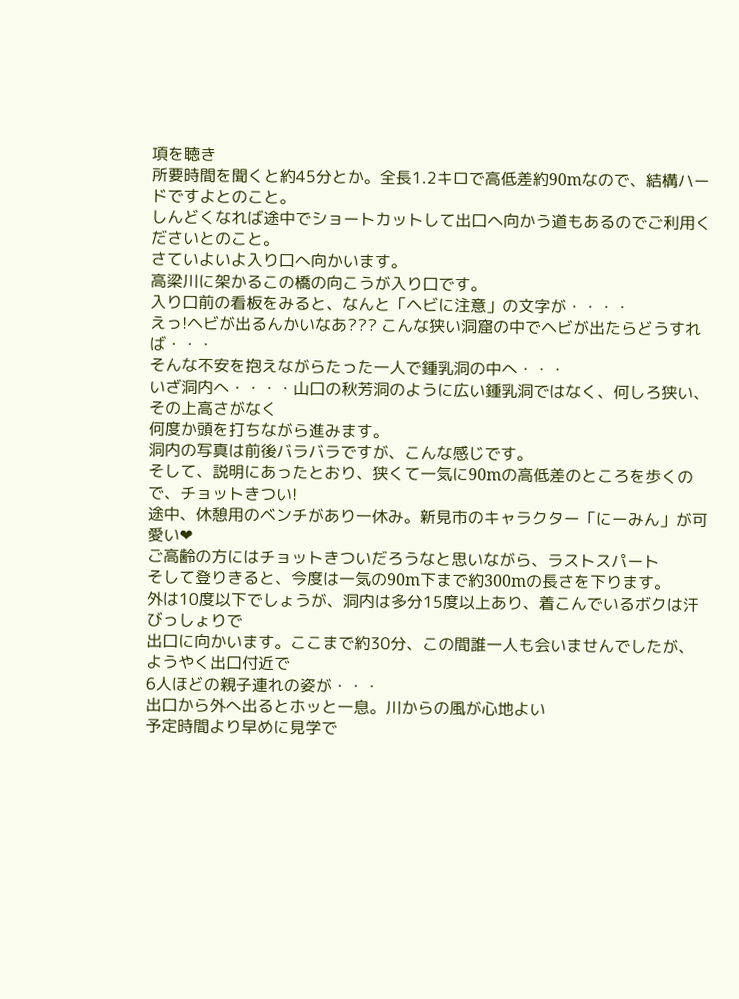項を聴き
所要時間を聞くと約45分とか。全長1.2キロで高低差約90mなので、結構ハードですよとのこと。
しんどくなれば途中でショートカットして出口へ向かう道もあるのでご利用くださいとのこと。
さていよいよ入り口へ向かいます。
高梁川に架かるこの橋の向こうが入り口です。
入り口前の看板をみると、なんと「ヘビに注意」の文字が・・・・
えっ!ヘビが出るんかいなあ??? こんな狭い洞窟の中でヘビが出たらどうすれば・・・
そんな不安を抱えながらたった一人で鍾乳洞の中へ・・・
いざ洞内へ・・・・山口の秋芳洞のように広い鍾乳洞ではなく、何しろ狭い、その上高さがなく
何度か頭を打ちながら進みます。
洞内の写真は前後バラバラですが、こんな感じです。
そして、説明にあったとおり、狭くて一気に90mの高低差のところを歩くので、チョットきつい!
途中、休憩用のベンチがあり一休み。新見市のキャラクター「にーみん」が可愛い❤
ご高齢の方にはチョットきついだろうなと思いながら、ラストスパート
そして登りきると、今度は一気の90m下まで約300mの長さを下ります。
外は10度以下でしょうが、洞内は多分15度以上あり、着こんでいるボクは汗びっしょりで
出口に向かいます。ここまで約30分、この間誰一人も会いませんでしたが、ようやく出口付近で
6人ほどの親子連れの姿が・・・
出口から外へ出るとホッと一息。川からの風が心地よい
予定時間より早めに見学で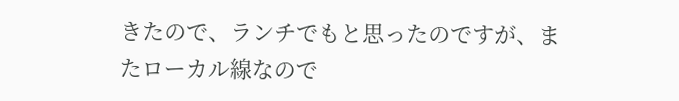きたので、ランチでもと思ったのですが、またローカル線なので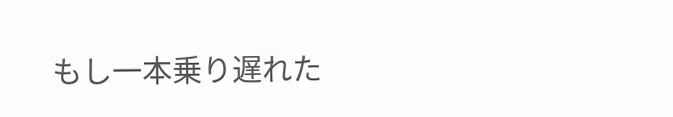もし一本乗り遅れた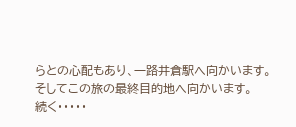らとの心配もあり、一路井倉駅へ向かいます。
そしてこの旅の最終目的地へ向かいます。
続く・・・・・